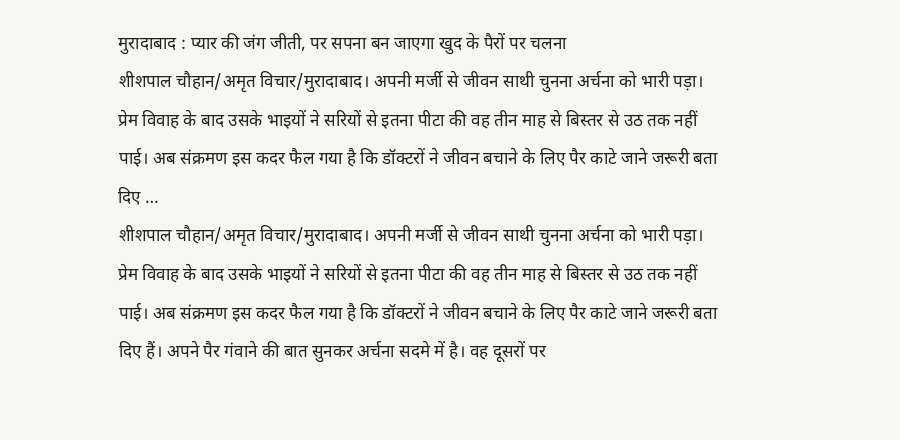मुरादाबाद : प्यार की जंग जीती, पर सपना बन जाएगा खुद के पैरों पर चलना
शीशपाल चौहान/अमृत विचार/मुरादाबाद। अपनी मर्जी से जीवन साथी चुनना अर्चना को भारी पड़ा। प्रेम विवाह के बाद उसके भाइयों ने सरियों से इतना पीटा की वह तीन माह से बिस्तर से उठ तक नहीं पाई। अब संक्रमण इस कदर फैल गया है कि डॉक्टरों ने जीवन बचाने के लिए पैर काटे जाने जरूरी बता दिए …
शीशपाल चौहान/अमृत विचार/मुरादाबाद। अपनी मर्जी से जीवन साथी चुनना अर्चना को भारी पड़ा। प्रेम विवाह के बाद उसके भाइयों ने सरियों से इतना पीटा की वह तीन माह से बिस्तर से उठ तक नहीं पाई। अब संक्रमण इस कदर फैल गया है कि डॉक्टरों ने जीवन बचाने के लिए पैर काटे जाने जरूरी बता दिए हैं। अपने पैर गंवाने की बात सुनकर अर्चना सदमे में है। वह दूसरों पर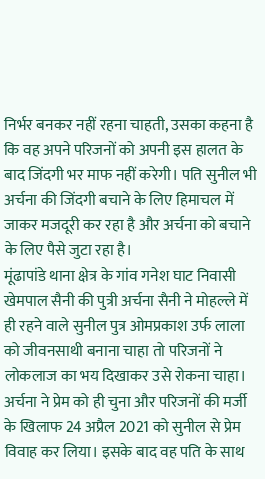निर्भर बनकर नहीं रहना चाहती, उसका कहना है कि वह अपने परिजनों को अपनी इस हालत के बाद जिंदगी भर माफ नहीं करेगी। पति सुनील भी अर्चना की जिंदगी बचाने के लिए हिमाचल में जाकर मजदूरी कर रहा है और अर्चना को बचाने के लिए पैसे जुटा रहा है।
मूंढापांडे थाना क्षेत्र के गांव गनेश घाट निवासी खेमपाल सैनी की पुत्री अर्चना सैनी ने मोहल्ले में ही रहने वाले सुनील पुत्र ओमप्रकाश उर्फ लाला को जीवनसाथी बनाना चाहा तो परिजनों ने लोकलाज का भय दिखाकर उसे रोकना चाहा। अर्चना ने प्रेम को ही चुना और परिजनों की मर्जी के खिलाफ 24 अप्रैल 2021 को सुनील से प्रेम विवाह कर लिया। इसके बाद वह पति के साथ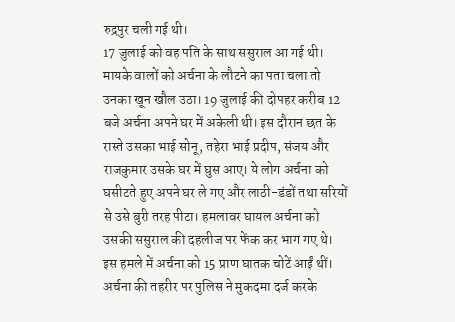रुद्रपुर चली गई थी।
17 जुलाई को वह पति के साथ ससुराल आ गई थी। मायके वालों को अर्चना के लौटने का पता चला तो उनका खून खौल उठा। 19 जुलाई की दोपहर करीब 12 बजे अर्चना अपने घर में अकेली थी। इस दौरान छत के रास्ते उसका भाई सोनू, तहेरा भाई प्रदीप, संजय और राजकुमार उसके घर में घुस आए। ये लोग अर्चना को घसीटते हुए अपने घर ले गए और लाठी-डंडों तथा सरियों से उसे बुरी तरह पीटा। हमलावर घायल अर्चना को उसकी ससुराल की दहलीज पर फेंक कर भाग गए थे। इस हमले में अर्चना को 15 प्राण घातक चोटें आईं थीं। अर्चना की तहरीर पर पुलिस ने मुकदमा दर्ज करके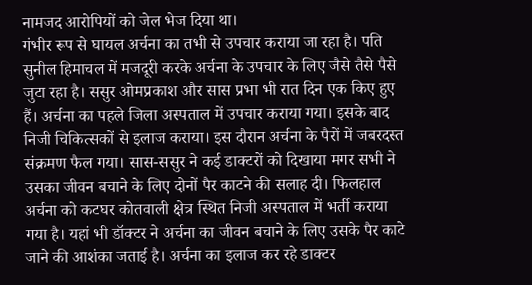नामजद आरोपियों को जेल भेज दिया था।
गंभीर रूप से घायल अर्चना का तभी से उपचार कराया जा रहा है। पति सुनील हिमाचल में मजदूरी करके अर्चना के उपचार के लिए जैसे तैसे पैसे जुटा रहा है। ससुर ओमप्रकाश और सास प्रभा भी रात दिन एक किए हुए हैं। अर्चना का पहले जिला अस्पताल में उपचार कराया गया। इसके बाद निजी चिकित्सकों से इलाज कराया। इस दौरान अर्चना के पैरों में जबरदस्त संक्रमण फैल गया। सास-ससुर ने कई डाक्टरों को दिखाया मगर सभी ने उसका जीवन बचाने के लिए दोनों पैर काटने की सलाह दी। फिलहाल अर्चना को कटघर कोतवाली क्षेत्र स्थित निजी अस्पताल में भर्ती कराया गया है। यहां भी डॉक्टर ने अर्चना का जीवन बचाने के लिए उसके पैर काटे जाने की आशंका जताई है। अर्चना का इलाज कर रहे डाक्टर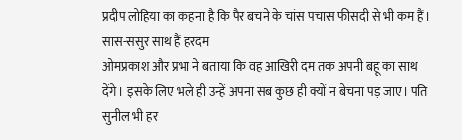प्रदीप लोहिया का कहना है कि पैर बचने के चांस पचास फीसदी से भी कम हैं।
सास-ससुर साथ हैं हरदम
ओमप्रकाश और प्रभा ने बताया कि वह आखिरी दम तक अपनी बहू का साथ देंगे। इसके लिए भले ही उन्हें अपना सब कुछ ही क्यों न बेचना पड़ जाए। पति सुनील भी हर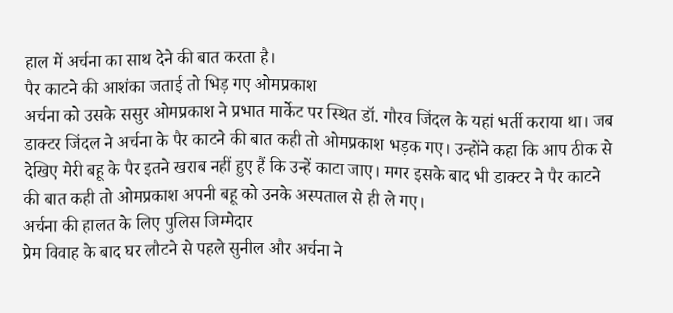हाल में अर्चना का साथ देने की बात करता है।
पैर काटने की आशंका जताई तो भिड़ गए ओमप्रकाश
अर्चना को उसके ससुर ओमप्रकाश ने प्रभात मार्केट पर स्थित डॉ. गौरव जिंदल के यहां भर्ती कराया था। जब डाक्टर जिंदल ने अर्चना के पैर काटने की बात कही तो ओमप्रकाश भड़क गए। उन्होंने कहा कि आप ठीक से देखिए मेरी बहू के पैर इतने खराब नहीं हुए हैं कि उन्हें काटा जाए। मगर इसके बाद भी डाक्टर ने पैर काटने की बात कही तो ओमप्रकाश अपनी बहू को उनके अस्पताल से ही ले गए।
अर्चना की हालत के लिए पुलिस जिम्मेदार
प्रेम विवाह के बाद घर लौटने से पहले सुनील और अर्चना ने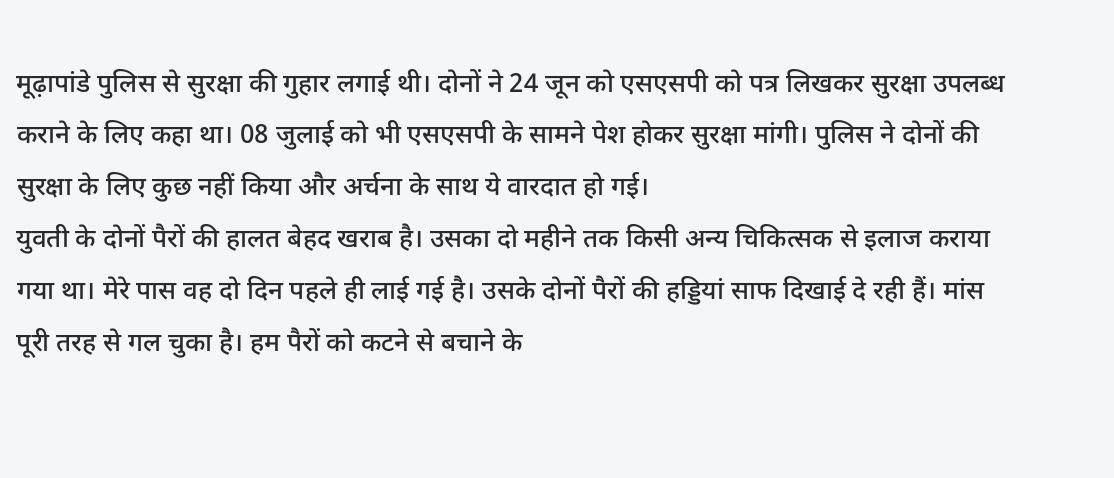मूढ़ापांडे पुलिस से सुरक्षा की गुहार लगाई थी। दोनों ने 24 जून को एसएसपी को पत्र लिखकर सुरक्षा उपलब्ध कराने के लिए कहा था। 08 जुलाई को भी एसएसपी के सामने पेश होकर सुरक्षा मांगी। पुलिस ने दोनों की सुरक्षा के लिए कुछ नहीं किया और अर्चना के साथ ये वारदात हो गई।
युवती के दोनों पैरों की हालत बेहद खराब है। उसका दो महीने तक किसी अन्य चिकित्सक से इलाज कराया गया था। मेरे पास वह दो दिन पहले ही लाई गई है। उसके दोनों पैरों की हड्डियां साफ दिखाई दे रही हैं। मांस पूरी तरह से गल चुका है। हम पैरों को कटने से बचाने के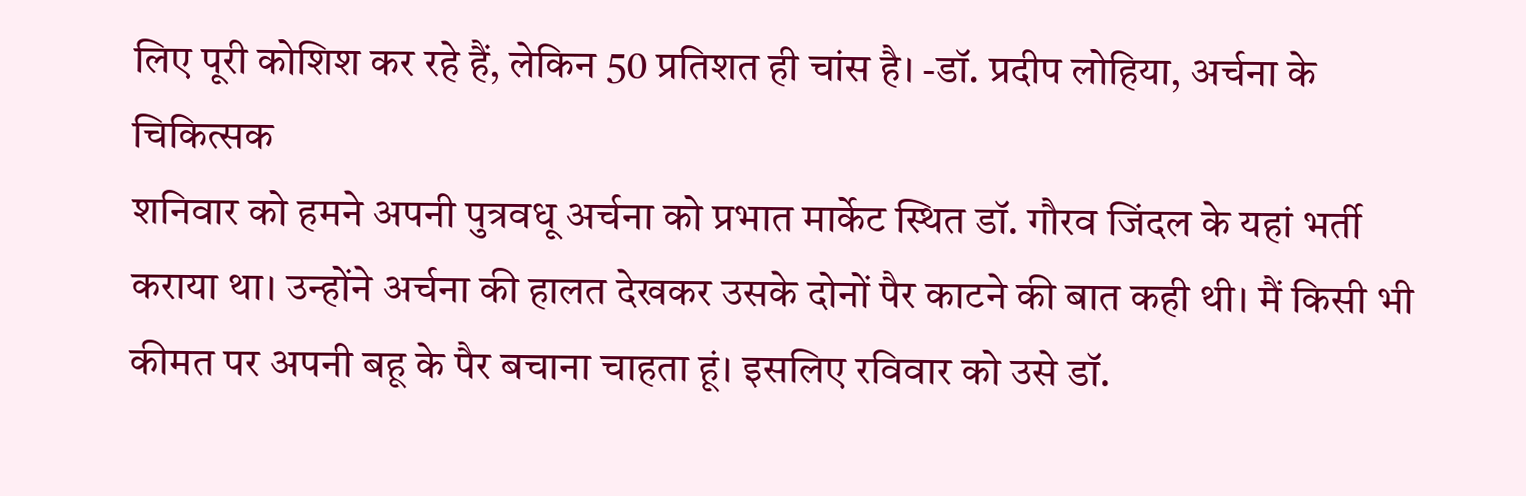लिए पूरी कोशिश कर रहे हैं, लेकिन 50 प्रतिशत ही चांस है। -डॉ. प्रदीप लोहिया, अर्चना के चिकित्सक
शनिवार को हमने अपनी पुत्रवधू अर्चना को प्रभात मार्केट स्थित डॉ. गौरव जिंदल के यहां भर्ती कराया था। उन्होंने अर्चना की हालत देखकर उसके दोनों पैर काटने की बात कही थी। मैं किसी भी कीमत पर अपनी बहू के पैर बचाना चाहता हूं। इसलिए रविवार को उसे डॉ.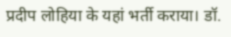प्रदीप लोहिया के यहां भर्ती कराया। डॉ.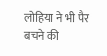लोहिया ने भी पैर बचने की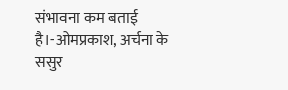संभावना कम बताई है।-ओमप्रकाश, अर्चना के ससुर